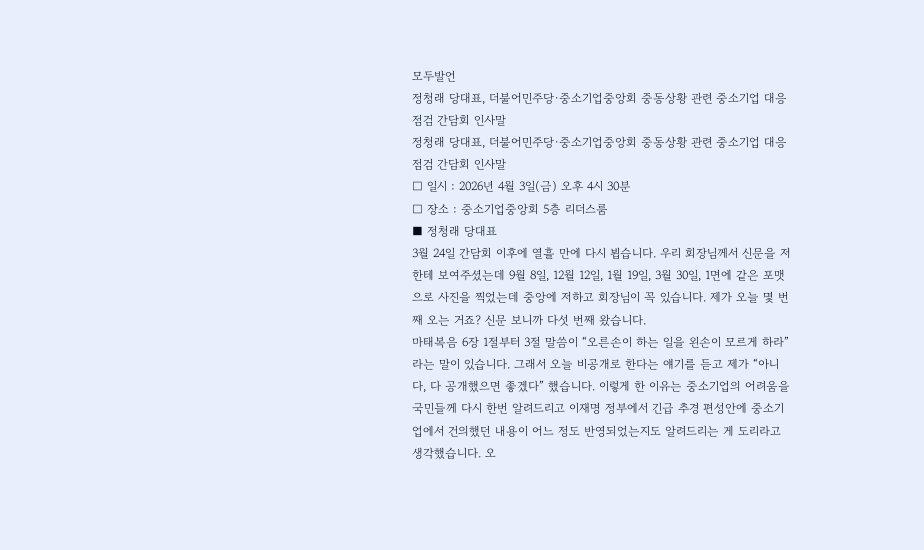모두발언
정청래 당대표, 더불어민주당·중소기업중앙회 중동상황 관련 중소기업 대응 점검 간담회 인사말
정청래 당대표, 더불어민주당·중소기업중앙회 중동상황 관련 중소기업 대응 점검 간담회 인사말
□ 일시 : 2026년 4월 3일(금) 오후 4시 30분
□ 장소 : 중소기업중앙회 5층 리더스룸
■ 정청래 당대표
3월 24일 간담회 이후에 열흘 만에 다시 뵙습니다. 우리 회장님께서 신문을 저한테 보여주셨는데 9월 8일, 12월 12일, 1월 19일, 3월 30일, 1면에 같은 포맷으로 사진을 찍었는데 중앙에 저하고 회장님이 꼭 있습니다. 제가 오늘 몇 번째 오는 거죠? 신문 보니까 다섯 번째 왔습니다.
마태복음 6장 1절부터 3절 말씀이 “오른손이 하는 일을 왼손이 모르게 하라”라는 말이 있습니다. 그래서 오늘 비공개로 한다는 얘기를 듣고 제가 “아니다, 다 공개했으면 좋겠다” 했습니다. 이렇게 한 이유는 중소기업의 어려움을 국민들께 다시 한번 알려드리고 이재명 정부에서 긴급 추경 편성안에 중소기업에서 건의했던 내용이 어느 정도 반영되었는지도 알려드리는 게 도리라고 생각했습니다. 오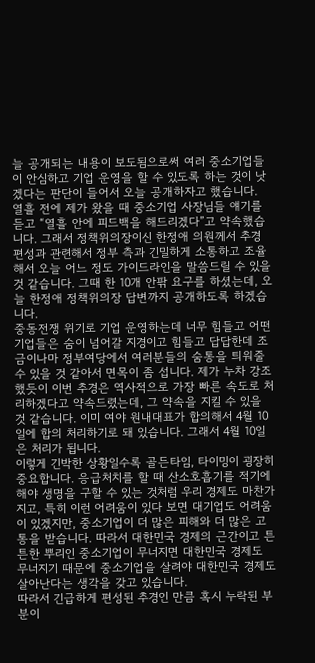늘 공개되는 내용이 보도됨으로써 여러 중소기업들이 안심하고 기업 운영을 할 수 있도록 하는 것이 낫겠다는 판단이 들어서 오늘 공개하자고 했습니다.
열흘 전에 제가 왔을 때 중소기업 사장님들 얘기를 듣고 “열흘 안에 피드백을 해드리겠다”고 약속했습니다. 그래서 정책위의장이신 한정애 의원께서 추경 편성과 관련해서 정부 측과 긴밀하게 소통하고 조율해서 오늘 어느 정도 가이드라인을 말씀드릴 수 있을 것 같습니다. 그때 한 10개 안팎 요구를 하셨는데, 오늘 한정애 정책위의장 답변까지 공개하도록 하겠습니다.
중동전쟁 위기로 기업 운영하는데 너무 힘들고 어떤 기업들은 숨이 넘어갈 지경이고 힘들고 답답한데 조금이나마 정부여당에서 여러분들의 숨통을 틔워줄 수 있을 것 같아서 면목이 좀 섭니다. 제가 누차 강조했듯이 이번 추경은 역사적으로 가장 빠른 속도로 처리하겠다고 약속드렸는데, 그 약속을 지킬 수 있을 것 같습니다. 이미 여야 원내대표가 합의해서 4월 10일에 합의 처리하기로 돼 있습니다. 그래서 4월 10일은 처리가 됩니다.
이렇게 긴박한 상황일수록 골든타임, 타이밍이 굉장히 중요합니다. 응급처치를 할 때 산소호흡기를 적기에 해야 생명을 구할 수 있는 것처럼 우리 경제도 마찬가지고, 특히 이런 어려움이 있다 보면 대기업도 어려움이 있겠지만, 중소기업이 더 많은 피해와 더 많은 고통을 받습니다. 따라서 대한민국 경제의 근간이고 튼튼한 뿌리인 중소기업이 무너지면 대한민국 경제도 무너지기 때문에 중소기업을 살려야 대한민국 경제도 살아난다는 생각을 갖고 있습니다.
따라서 긴급하게 편성된 추경인 만큼 혹시 누락된 부분이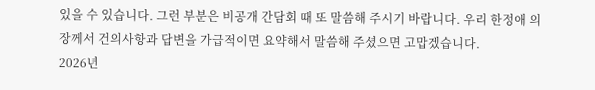있을 수 있습니다. 그런 부분은 비공개 간담회 때 또 말씀해 주시기 바랍니다. 우리 한정애 의장께서 건의사항과 답변을 가급적이면 요약해서 말씀해 주셨으면 고맙겠습니다.
2026년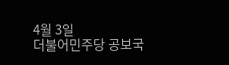4월 3일
더불어민주당 공보국